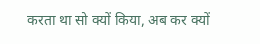करता था सो क्यों किया, अब कर क्यों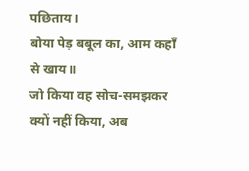पछिताय।
बोया पेड़ बबूल का, आम कहाँ से खाय॥
जो किया वह सोच-समझकर क्यों नहीं किया, अब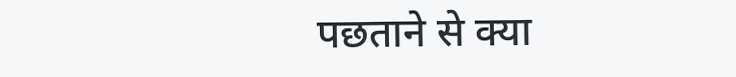पछताने से क्या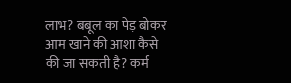लाभ? बबूल का पेड़ बोकर आम खाने की आशा कैसे की जा सकती है? कर्म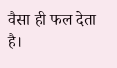वैसा ही फल देता है।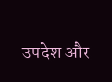उपदेश और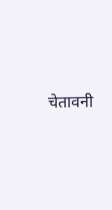चेतावनी